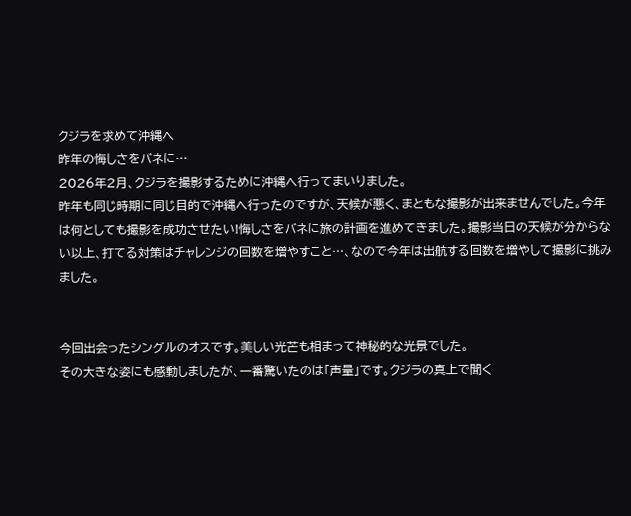クジラを求めて沖縄へ
昨年の悔しさをバネに…
2026年2月、クジラを撮影するために沖縄へ行ってまいりました。
昨年も同じ時期に同じ目的で沖縄へ行ったのですが、天候が悪く、まともな撮影が出来ませんでした。今年は何としても撮影を成功させたい!悔しさをバネに旅の計画を進めてきました。撮影当日の天候が分からない以上、打てる対策はチャレンジの回数を増やすこと…、なので今年は出航する回数を増やして撮影に挑みました。


今回出会ったシングルのオスです。美しい光芒も相まって神秘的な光景でした。
その大きな姿にも感動しましたが、一番驚いたのは「声量」です。クジラの真上で聞く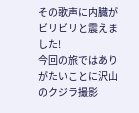その歌声に内臓がビリビリと震えました!
今回の旅ではありがたいことに沢山のクジラ撮影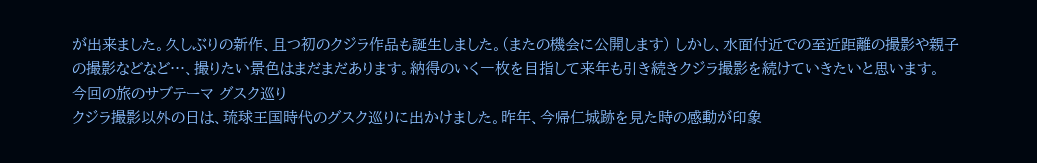が出来ました。久しぶりの新作、且つ初のクジラ作品も誕生しました。(またの機会に公開します) しかし、水面付近での至近距離の撮影や親子の撮影などなど…、撮りたい景色はまだまだあります。納得のいく一枚を目指して来年も引き続きクジラ撮影を続けていきたいと思います。
今回の旅のサブテーマ グスク巡り
クジラ撮影以外の日は、琉球王国時代のグスク巡りに出かけました。昨年、今帰仁城跡を見た時の感動が印象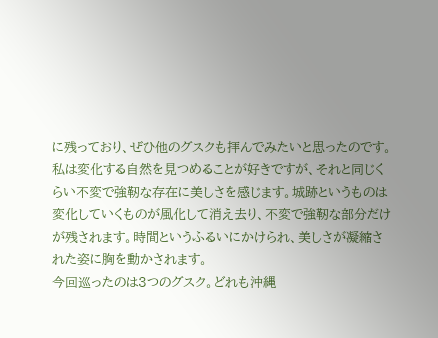に残っており、ぜひ他のグスクも拝んでみたいと思ったのです。
私は変化する自然を見つめることが好きですが、それと同じくらい不変で強靭な存在に美しさを感じます。城跡というものは変化していくものが風化して消え去り、不変で強靭な部分だけが残されます。時間というふるいにかけられ、美しさが凝縮された姿に胸を動かされます。
今回巡ったのは3つのグスク。どれも沖縄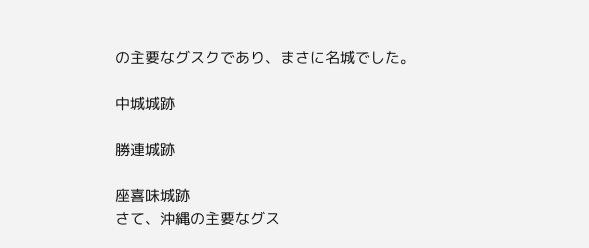の主要なグスクであり、まさに名城でした。

中城城跡

勝連城跡

座喜味城跡
さて、沖縄の主要なグス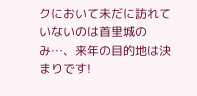クにおいて未だに訪れていないのは首里城のみ…、来年の目的地は決まりです!